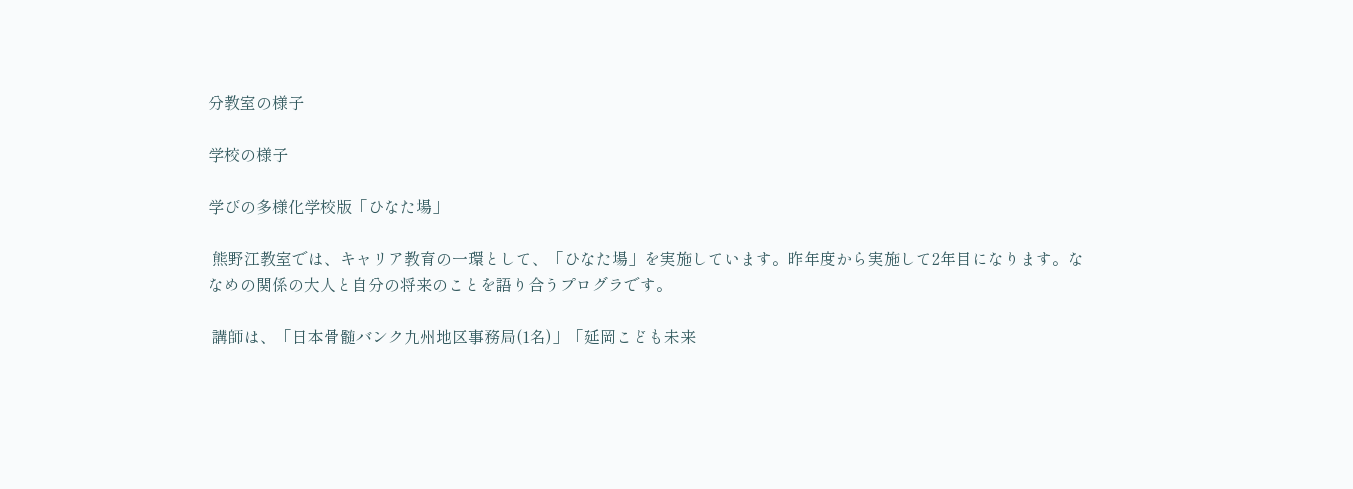分教室の様子

学校の様子

学びの多様化学校版「ひなた場」

 熊野江教室では、キャリア教育の一環として、「ひなた場」を実施しています。昨年度から実施して2年目になります。ななめの関係の大人と自分の将来のことを語り合うプログラです。

 講師は、「日本骨髄バンク九州地区事務局(1名)」「延岡こども未来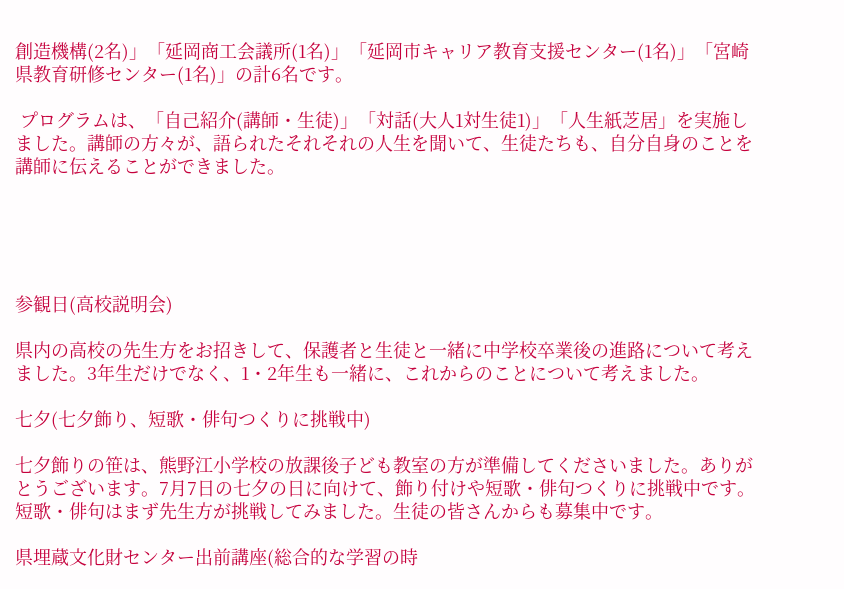創造機構(2名)」「延岡商工会議所(1名)」「延岡市キャリア教育支援センター(1名)」「宮崎県教育研修センター(1名)」の計6名です。

 プログラムは、「自己紹介(講師・生徒)」「対話(大人1対生徒1)」「人生紙芝居」を実施しました。講師の方々が、語られたそれそれの人生を聞いて、生徒たちも、自分自身のことを講師に伝えることができました。





参観日(高校説明会)

県内の高校の先生方をお招きして、保護者と生徒と一緒に中学校卒業後の進路について考えました。3年生だけでなく、1・2年生も一緒に、これからのことについて考えました。

七夕(七夕飾り、短歌・俳句つくりに挑戦中)

七夕飾りの笹は、熊野江小学校の放課後子ども教室の方が準備してくださいました。ありがとうございます。7月7日の七夕の日に向けて、飾り付けや短歌・俳句つくりに挑戦中です。短歌・俳句はまず先生方が挑戦してみました。生徒の皆さんからも募集中です。

県埋蔵文化財センター出前講座(総合的な学習の時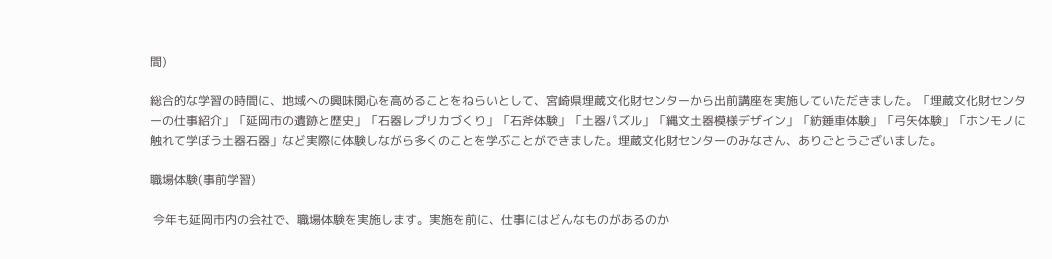間)

総合的な学習の時間に、地域への興味関心を高めることをねらいとして、宮崎県埋蔵文化財センターから出前講座を実施していただきました。「埋蔵文化財センターの仕事紹介」「延岡市の遺跡と歴史」「石器レプリカづくり」「石斧体験」「土器パズル」「縄文土器模様デザイン」「紡錘車体験」「弓矢体験」「ホンモノに触れて学ぼう土器石器」など実際に体験しながら多くのことを学ぶことができました。埋蔵文化財センターのみなさん、ありごとうございました。

職場体験(事前学習)

 今年も延岡市内の会社で、職場体験を実施します。実施を前に、仕事にはどんなものがあるのか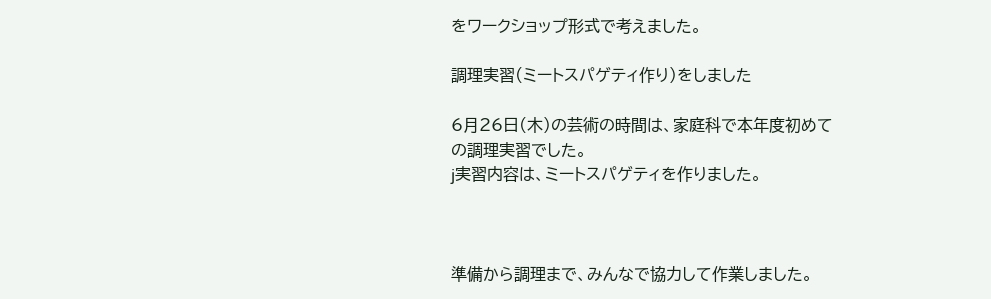をワークショップ形式で考えました。

調理実習(ミートスパゲティ作り)をしました

6月26日(木)の芸術の時間は、家庭科で本年度初めての調理実習でした。
j実習内容は、ミートスパゲティを作りました。



準備から調理まで、みんなで協力して作業しました。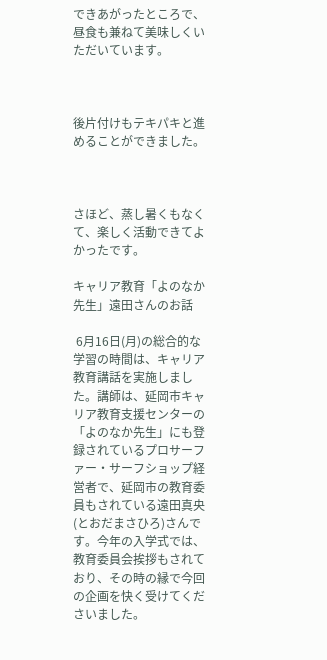できあがったところで、昼食も兼ねて美味しくいただいています。



後片付けもテキパキと進めることができました。



さほど、蒸し暑くもなくて、楽しく活動できてよかったです。

キャリア教育「よのなか先生」遠田さんのお話

 6月16日(月)の総合的な学習の時間は、キャリア教育講話を実施しました。講師は、延岡市キャリア教育支援センターの「よのなか先生」にも登録されているプロサーファー・サーフショップ経営者で、延岡市の教育委員もされている遠田真央(とおだまさひろ)さんです。今年の入学式では、教育委員会挨拶もされており、その時の縁で今回の企画を快く受けてくださいました。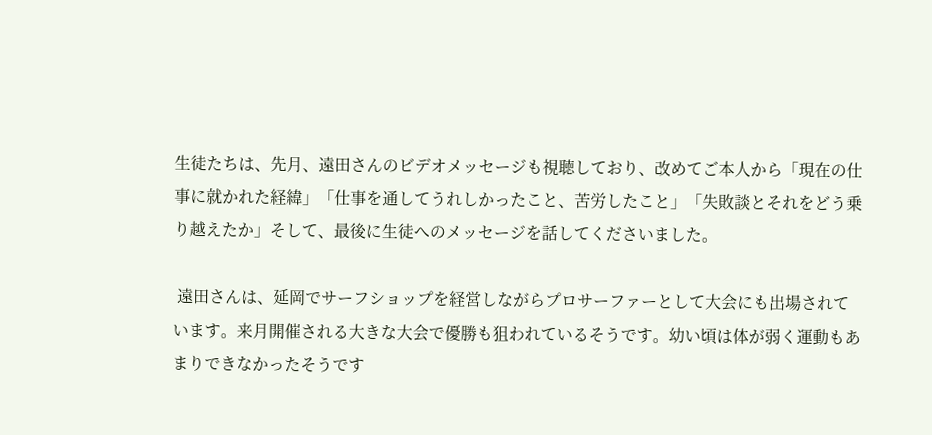生徒たちは、先月、遠田さんのビデオメッセージも視聴しており、改めてご本人から「現在の仕事に就かれた経緯」「仕事を通してうれしかったこと、苦労したこと」「失敗談とそれをどう乗り越えたか」そして、最後に生徒へのメッセージを話してくださいました。

 遠田さんは、延岡でサーフショップを経営しながらプロサーファーとして大会にも出場されています。来月開催される大きな大会で優勝も狙われているそうです。幼い頃は体が弱く運動もあまりできなかったそうです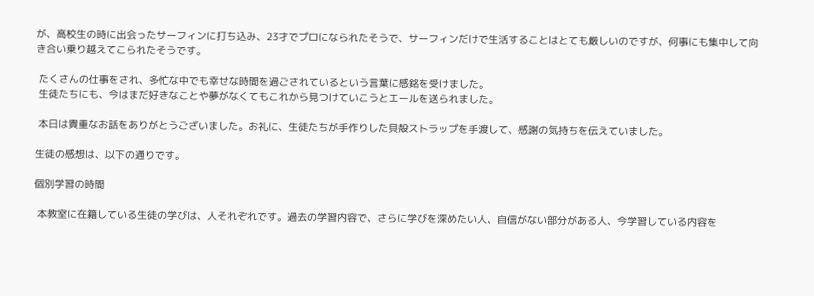が、高校生の時に出会ったサーフィンに打ち込み、23才でプロになられたそうで、サーフィンだけで生活することはとても厳しいのですが、何事にも集中して向き合い乗り越えてこられたそうです。

 たくさんの仕事をされ、多忙な中でも幸せな時間を過ごされているという言葉に感銘を受けました。
 生徒たちにも、今はまだ好きなことや夢がなくてもこれから見つけていこうとエールを送られました。

 本日は貴重なお話をありがとうございました。お礼に、生徒たちが手作りした貝殻ストラップを手渡して、感謝の気持ちを伝えていました。

生徒の感想は、以下の通りです。

個別学習の時間

 本教室に在籍している生徒の学びは、人それぞれです。過去の学習内容で、さらに学びを深めたい人、自信がない部分がある人、今学習している内容を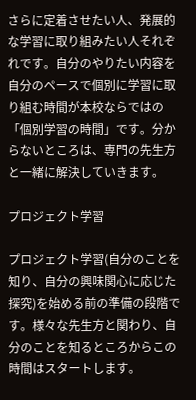さらに定着させたい人、発展的な学習に取り組みたい人それぞれです。自分のやりたい内容を自分のペースで個別に学習に取り組む時間が本校ならではの「個別学習の時間」です。分からないところは、専門の先生方と一緒に解決していきます。

プロジェクト学習

プロジェクト学習(自分のことを知り、自分の興味関心に応じた探究)を始める前の準備の段階です。様々な先生方と関わり、自分のことを知るところからこの時間はスタートします。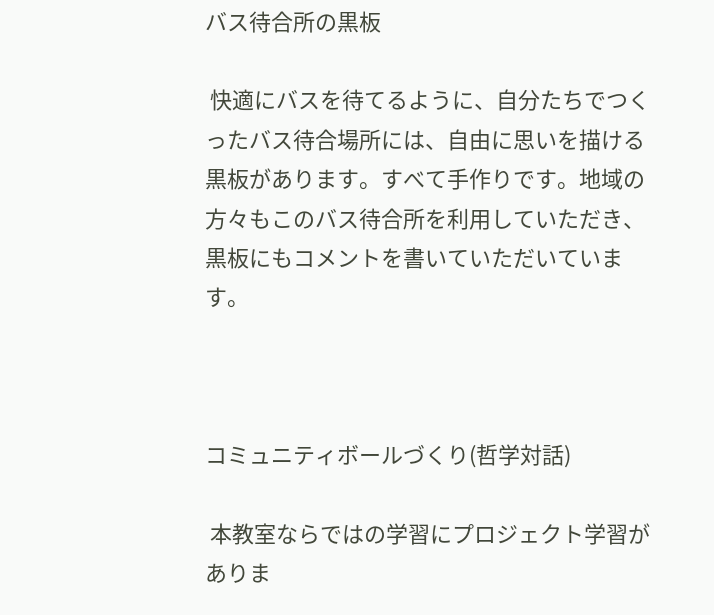バス待合所の黒板

 快適にバスを待てるように、自分たちでつくったバス待合場所には、自由に思いを描ける黒板があります。すべて手作りです。地域の方々もこのバス待合所を利用していただき、黒板にもコメントを書いていただいています。



コミュニティボールづくり(哲学対話)

 本教室ならではの学習にプロジェクト学習がありま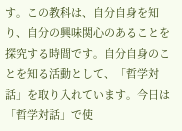す。この教科は、自分自身を知り、自分の興味関心のあることを探究する時間です。自分自身のことを知る活動として、「哲学対話」を取り入れています。今日は「哲学対話」で使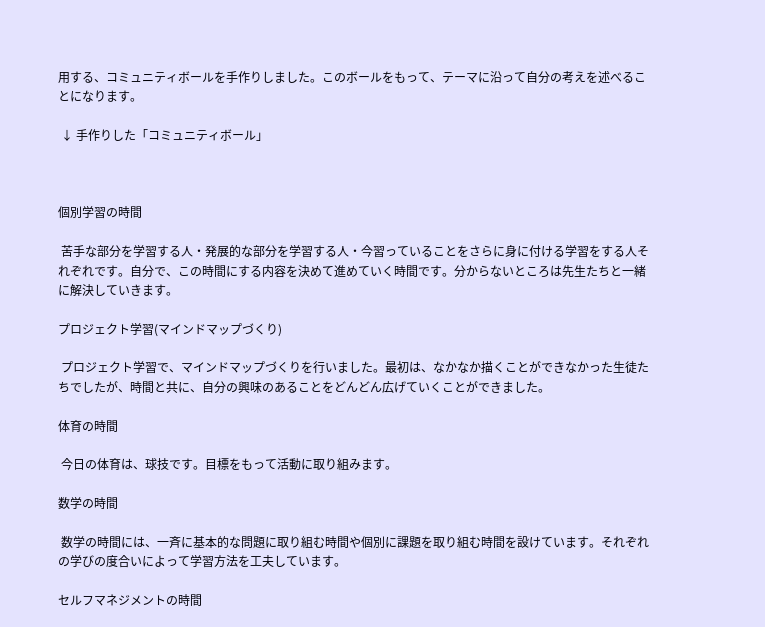用する、コミュニティボールを手作りしました。このボールをもって、テーマに沿って自分の考えを述べることになります。

 ↓ 手作りした「コミュニティボール」



個別学習の時間

 苦手な部分を学習する人・発展的な部分を学習する人・今習っていることをさらに身に付ける学習をする人それぞれです。自分で、この時間にする内容を決めて進めていく時間です。分からないところは先生たちと一緒に解決していきます。

プロジェクト学習(マインドマップづくり)

 プロジェクト学習で、マインドマップづくりを行いました。最初は、なかなか描くことができなかった生徒たちでしたが、時間と共に、自分の興味のあることをどんどん広げていくことができました。

体育の時間

 今日の体育は、球技です。目標をもって活動に取り組みます。

数学の時間

 数学の時間には、一斉に基本的な問題に取り組む時間や個別に課題を取り組む時間を設けています。それぞれの学びの度合いによって学習方法を工夫しています。

セルフマネジメントの時間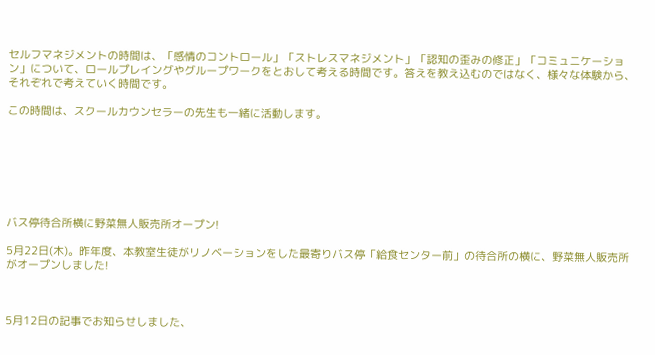セルフマネジメントの時間は、「感情のコントロール」「ストレスマネジメント」「認知の歪みの修正」「コミュニケーション」について、ロールプレイングやグループワークをとおして考える時間です。答えを教え込むのではなく、様々な体験から、それぞれで考えていく時間です。

この時間は、スクールカウンセラーの先生も一緒に活動します。







バス停待合所横に野菜無人販売所オープン!

5月22日(木)。昨年度、本教室生徒がリノベーションをした最寄りバス停「給食センター前」の待合所の横に、野菜無人販売所がオープンしました!



5月12日の記事でお知らせしました、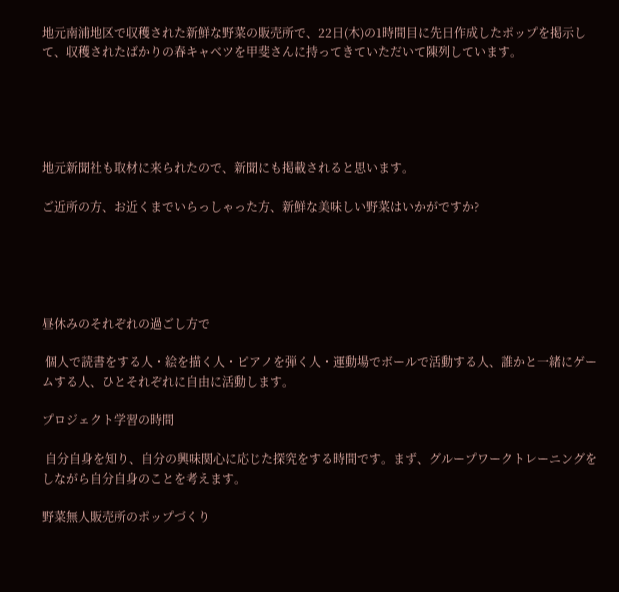地元南浦地区で収穫された新鮮な野菜の販売所で、22日(木)の1時間目に先日作成したポップを掲示して、収穫されたばかりの春キャベツを甲斐さんに持ってきていただいて陳列しています。





地元新聞社も取材に来られたので、新聞にも掲載されると思います。

ご近所の方、お近くまでいらっしゃった方、新鮮な美味しい野菜はいかがですか?





昼休みのそれぞれの過ごし方で

 個人で読書をする人・絵を描く人・ピアノを弾く人・運動場でボールで活動する人、誰かと一緒にゲームする人、ひとそれぞれに自由に活動します。

プロジェクト学習の時間

 自分自身を知り、自分の興味関心に応じた探究をする時間です。まず、グループワークトレーニングをしながら自分自身のことを考えます。

野菜無人販売所のポップづくり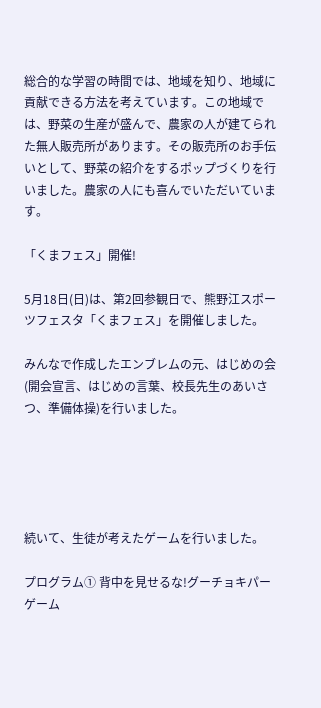総合的な学習の時間では、地域を知り、地域に貢献できる方法を考えています。この地域では、野菜の生産が盛んで、農家の人が建てられた無人販売所があります。その販売所のお手伝いとして、野菜の紹介をするポップづくりを行いました。農家の人にも喜んでいただいています。

「くまフェス」開催!

5月18日(日)は、第2回参観日で、熊野江スポーツフェスタ「くまフェス」を開催しました。

みんなで作成したエンブレムの元、はじめの会(開会宣言、はじめの言葉、校長先生のあいさつ、準備体操)を行いました。





続いて、生徒が考えたゲームを行いました。

プログラム① 背中を見せるな!グーチョキパーゲーム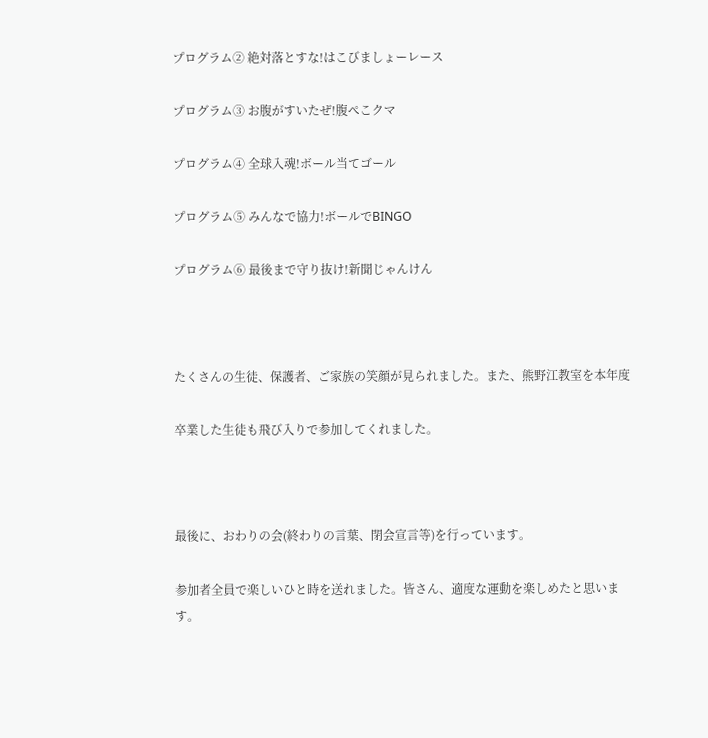プログラム② 絶対落とすな!はこびましょーレース

プログラム③ お腹がすいたぜ!腹ぺこクマ

プログラム④ 全球入魂!ボール当てゴール

プログラム⑤ みんなで協力!ボールでBINGO

プログラム⑥ 最後まで守り抜け!新聞じゃんけん



たくさんの生徒、保護者、ご家族の笑顔が見られました。また、熊野江教室を本年度

卒業した生徒も飛び入りで参加してくれました。



最後に、おわりの会(終わりの言葉、閉会宣言等)を行っています。

参加者全員で楽しいひと時を送れました。皆さん、適度な運動を楽しめたと思います。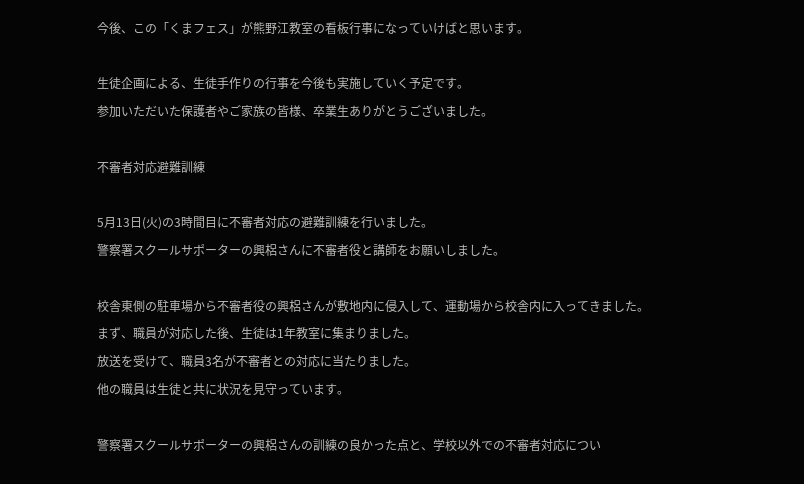今後、この「くまフェス」が熊野江教室の看板行事になっていけばと思います。

生徒企画による、生徒手作りの行事を今後も実施していく予定です。
参加いただいた保護者やご家族の皆様、卒業生ありがとうございました。

不審者対応避難訓練

5月13日(火)の3時間目に不審者対応の避難訓練を行いました。
警察署スクールサポーターの興梠さんに不審者役と講師をお願いしました。

校舎東側の駐車場から不審者役の興梠さんが敷地内に侵入して、運動場から校舎内に入ってきました。
まず、職員が対応した後、生徒は1年教室に集まりました。
放送を受けて、職員3名が不審者との対応に当たりました。
他の職員は生徒と共に状況を見守っています。

警察署スクールサポーターの興梠さんの訓練の良かった点と、学校以外での不審者対応につい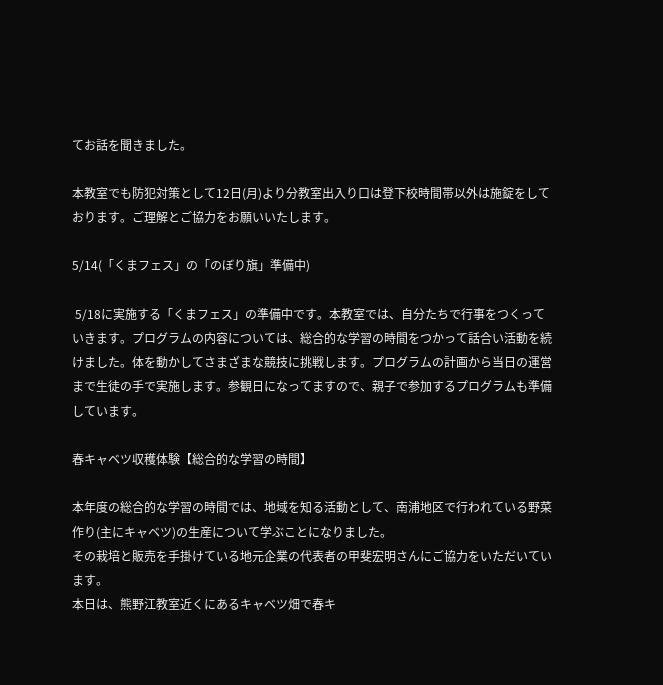てお話を聞きました。

本教室でも防犯対策として12日(月)より分教室出入り口は登下校時間帯以外は施錠をしております。ご理解とご協力をお願いいたします。

5/14(「くまフェス」の「のぼり旗」準備中)

 5/18に実施する「くまフェス」の準備中です。本教室では、自分たちで行事をつくっていきます。プログラムの内容については、総合的な学習の時間をつかって話合い活動を続けました。体を動かしてさまざまな競技に挑戦します。プログラムの計画から当日の運営まで生徒の手で実施します。参観日になってますので、親子で参加するプログラムも準備しています。

春キャベツ収穫体験【総合的な学習の時間】

本年度の総合的な学習の時間では、地域を知る活動として、南浦地区で行われている野菜作り(主にキャベツ)の生産について学ぶことになりました。
その栽培と販売を手掛けている地元企業の代表者の甲斐宏明さんにご協力をいただいています。
本日は、熊野江教室近くにあるキャベツ畑で春キ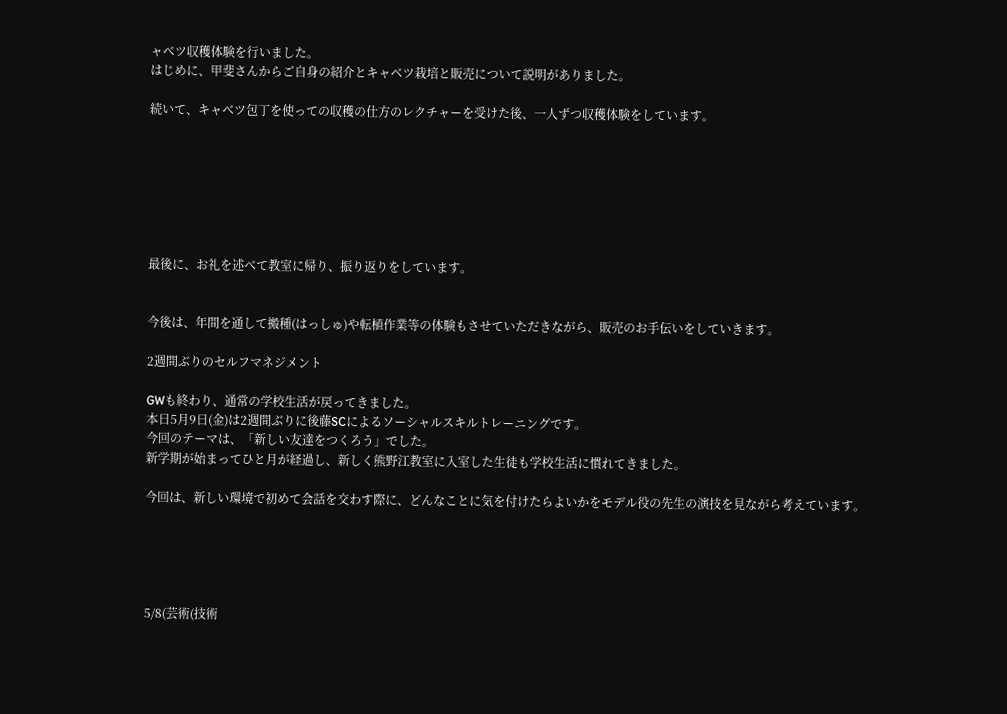ャベツ収穫体験を行いました。
はじめに、甲斐さんからご自身の紹介とキャベツ栽培と販売について説明がありました。

続いて、キャベツ包丁を使っての収穫の仕方のレクチャーを受けた後、一人ずつ収穫体験をしています。







最後に、お礼を述べて教室に帰り、振り返りをしています。


今後は、年間を通して搬種(はっしゅ)や転植作業等の体験もさせていただきながら、販売のお手伝いをしていきます。

2週間ぶりのセルフマネジメント

GWも終わり、通常の学校生活が戻ってきました。
本日5月9日(金)は2週間ぶりに後藤SCによるソーシャルスキルトレーニングです。
今回のテーマは、「新しい友達をつくろう」でした。
新学期が始まってひと月が経過し、新しく熊野江教室に入室した生徒も学校生活に慣れてきました。

今回は、新しい環境で初めて会話を交わす際に、どんなことに気を付けたらよいかをモデル役の先生の演技を見ながら考えています。





5/8(芸術(技術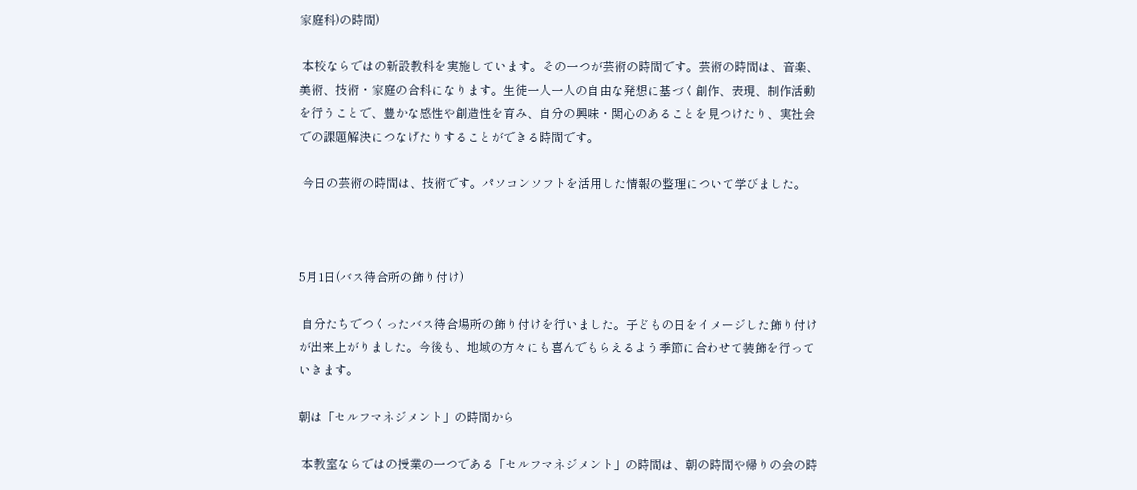家庭科)の時間)

 本校ならではの新設教科を実施しています。その一つが芸術の時間です。芸術の時間は、音楽、美術、技術・家庭の合科になります。生徒一人一人の自由な発想に基づく創作、表現、制作活動を行うことで、豊かな感性や創造性を育み、自分の興味・関心のあることを見つけたり、実社会での課題解決につなげたりすることができる時間です。

 今日の芸術の時間は、技術です。パソコンソフトを活用した情報の整理について学びました。



5月1日(バス待合所の飾り付け)

 自分たちでつくったバス待合場所の飾り付けを行いました。子どもの日をイメージした飾り付けが出来上がりました。今後も、地域の方々にも喜んでもらえるよう季節に合わせて装飾を行っていきます。

朝は「セルフマネジメント」の時間から

 本教室ならではの授業の一つである「セルフマネジメント」の時間は、朝の時間や帰りの会の時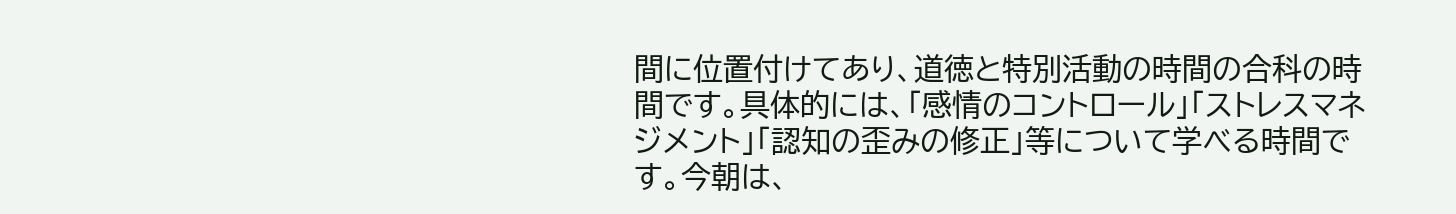間に位置付けてあり、道徳と特別活動の時間の合科の時間です。具体的には、「感情のコントロール」「ストレスマネジメント」「認知の歪みの修正」等について学べる時間です。今朝は、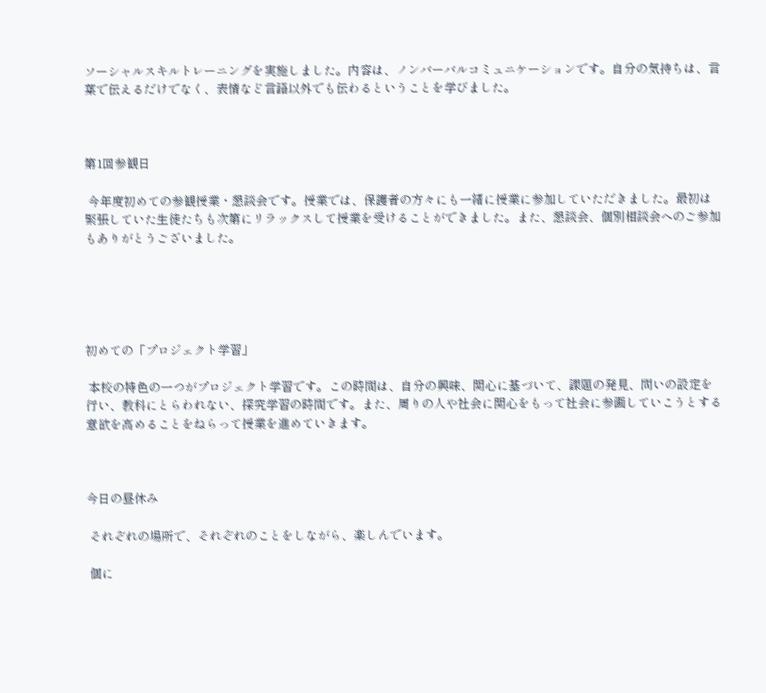ソーシャルスキルトレーニングを実施しました。内容は、ノンバーバルコミュニケーションです。自分の気持ちは、言葉で伝えるだけでなく、表情など言語以外でも伝わるということを学びました。



第1回参観日

 今年度初めての参観授業・懇談会です。授業では、保護者の方々にも一緒に授業に参加していただきました。最初は緊張していた生徒たちも次第にリラックスして授業を受けることができました。また、懇談会、個別相談会へのご参加もありがとうございました。





初めての「プロジェクト学習」

 本校の特色の一つがプロジェクト学習です。この時間は、自分の興味、関心に基づいて、課題の発見、問いの設定を行い、教科にとらわれない、探究学習の時間です。また、周りの人や社会に関心をもって社会に参画していこうとする意欲を高めることをねらって授業を進めていきます。



今日の昼休み

 それぞれの場所で、それぞれのことをしながら、楽しんでいます。

 個に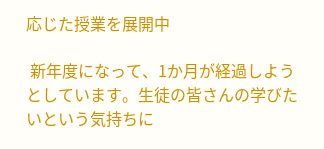応じた授業を展開中

 新年度になって、1か月が経過しようとしています。生徒の皆さんの学びたいという気持ちに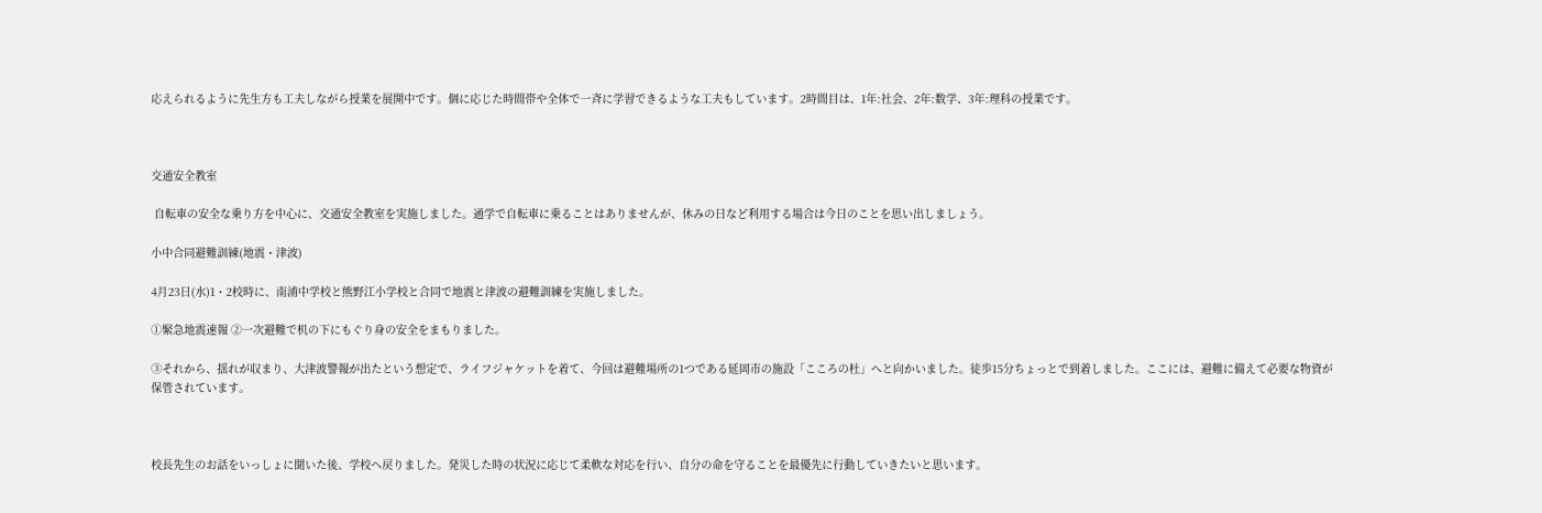応えられるように先生方も工夫しながら授業を展開中です。個に応じた時間帯や全体で一斉に学習できるような工夫もしています。2時間目は、1年:社会、2年:数学、3年:理科の授業です。



交通安全教室

 自転車の安全な乗り方を中心に、交通安全教室を実施しました。通学で自転車に乗ることはありませんが、休みの日など利用する場合は今日のことを思い出しましょう。

小中合同避難訓練(地震・津波)

4月23日(水)1・2校時に、南浦中学校と熊野江小学校と合同で地震と津波の避難訓練を実施しました。

①緊急地震速報 ②一次避難で机の下にもぐり身の安全をまもりました。

③それから、揺れが収まり、大津波警報が出たという想定で、ライフジャケットを着て、今回は避難場所の1つである延岡市の施設「こころの杜」へと向かいました。徒歩15分ちょっとで到着しました。ここには、避難に備えて必要な物資が保管されています。



校長先生のお話をいっしょに聞いた後、学校へ戻りました。発災した時の状況に応じて柔軟な対応を行い、自分の命を守ることを最優先に行動していきたいと思います。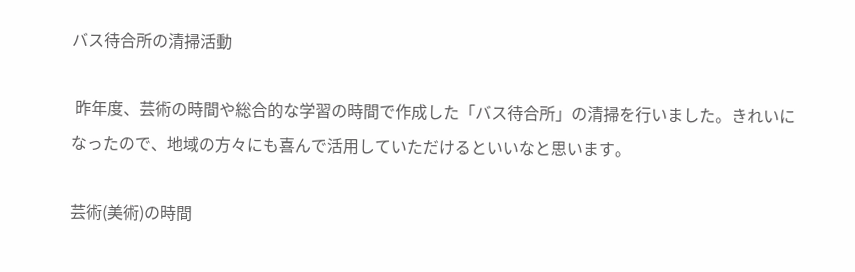バス待合所の清掃活動

 昨年度、芸術の時間や総合的な学習の時間で作成した「バス待合所」の清掃を行いました。きれいになったので、地域の方々にも喜んで活用していただけるといいなと思います。

芸術(美術)の時間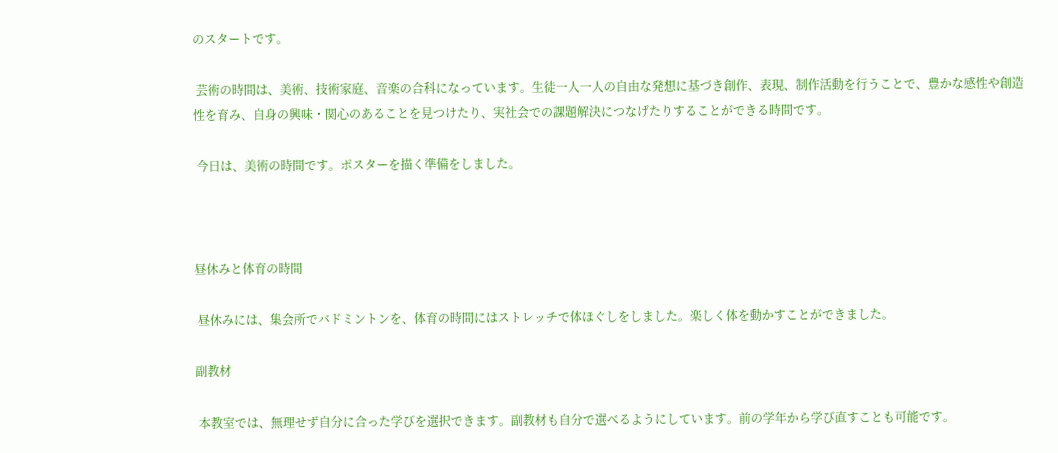のスタートです。

 芸術の時間は、美術、技術家庭、音楽の合科になっています。生徒一人一人の自由な発想に基づき創作、表現、制作活動を行うことで、豊かな感性や創造性を育み、自身の興味・関心のあることを見つけたり、実社会での課題解決につなげたりすることができる時間です。

 今日は、美術の時間です。ポスターを描く準備をしました。



昼休みと体育の時間

 昼休みには、集会所でバドミントンを、体育の時間にはストレッチで体ほぐしをしました。楽しく体を動かすことができました。

副教材

 本教室では、無理せず自分に合った学びを選択できます。副教材も自分で選べるようにしています。前の学年から学び直すことも可能です。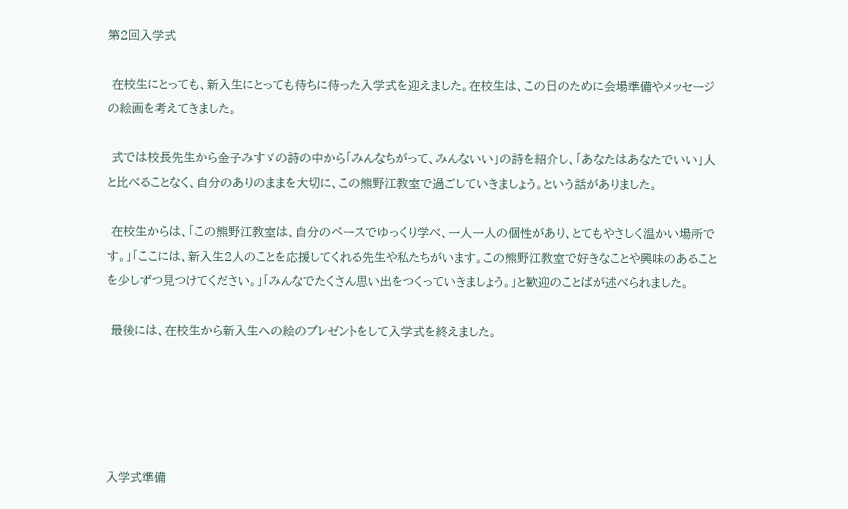第2回入学式

 在校生にとっても、新入生にとっても待ちに待った入学式を迎えました。在校生は、この日のために会場準備やメッセージの絵画を考えてきました。

 式では校長先生から金子みすゞの詩の中から「みんなちがって、みんないい」の詩を紹介し、「あなたはあなたでいい」人と比べることなく、自分のありのままを大切に、この熊野江教室で過ごしていきましょう。という話がありました。

 在校生からは、「この熊野江教室は、自分のペースでゆっくり学べ、一人一人の個性があり、とてもやさしく温かい場所です。」「ここには、新入生2人のことを応援してくれる先生や私たちがいます。この熊野江教室で好きなことや興味のあることを少しずつ見つけてください。」「みんなでたくさん思い出をつくっていきましょう。」と歓迎のことばが述べられました。

 最後には、在校生から新入生への絵のプレゼントをして入学式を終えました。





入学式準備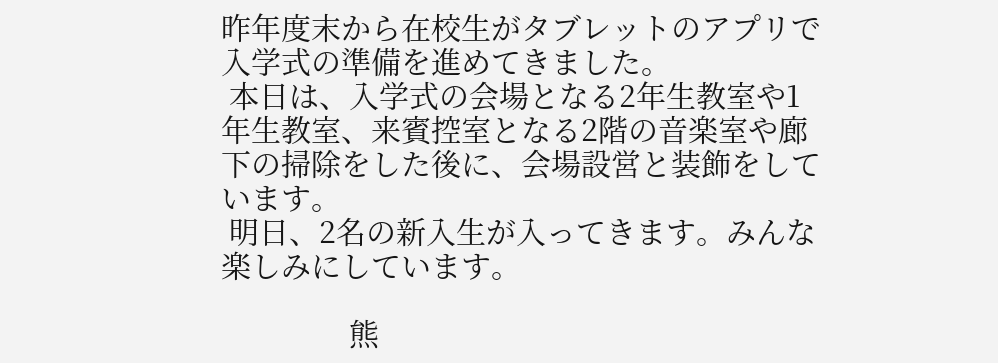昨年度末から在校生がタブレットのアプリで入学式の準備を進めてきました。
 本日は、入学式の会場となる2年生教室や1年生教室、来賓控室となる2階の音楽室や廊下の掃除をした後に、会場設営と装飾をしています。
 明日、2名の新入生が入ってきます。みんな楽しみにしています。

                熊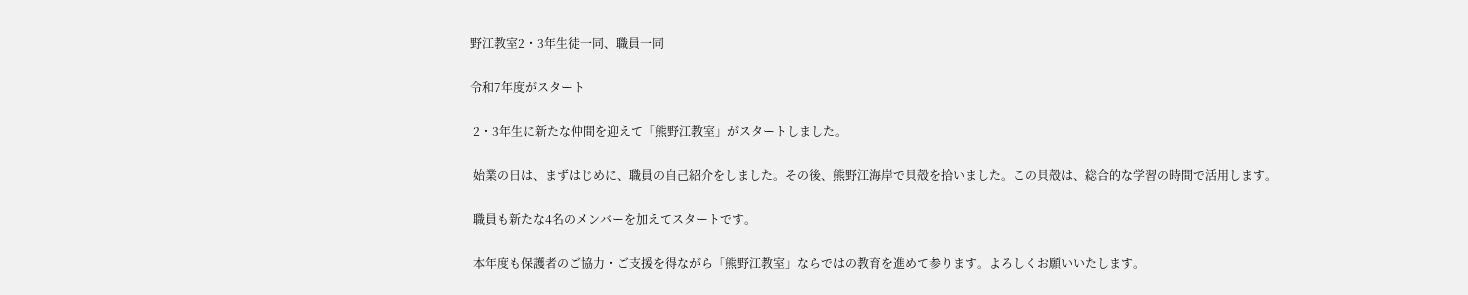野江教室2・3年生徒一同、職員一同

令和7年度がスタート

 2・3年生に新たな仲間を迎えて「熊野江教室」がスタートしました。

 始業の日は、まずはじめに、職員の自己紹介をしました。その後、熊野江海岸で貝殻を拾いました。この貝殻は、総合的な学習の時間で活用します。

 職員も新たな4名のメンバーを加えてスタートです。

 本年度も保護者のご協力・ご支援を得ながら「熊野江教室」ならではの教育を進めて参ります。よろしくお願いいたします。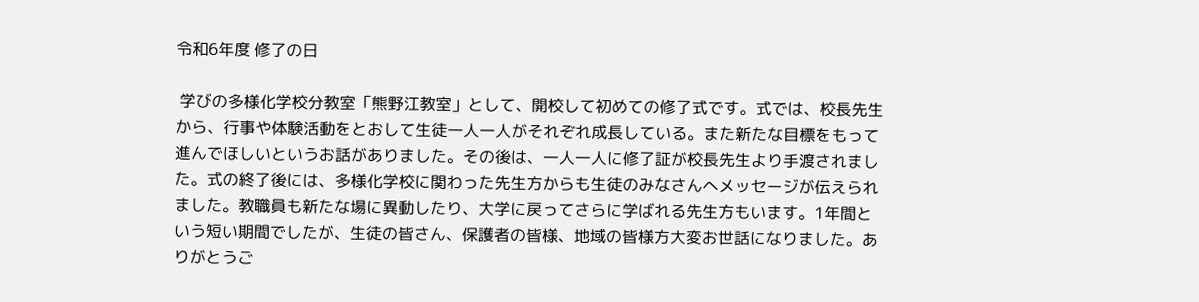令和6年度 修了の日

 学びの多様化学校分教室「熊野江教室」として、開校して初めての修了式です。式では、校長先生から、行事や体験活動をとおして生徒一人一人がそれぞれ成長している。また新たな目標をもって進んでほしいというお話がありました。その後は、一人一人に修了証が校長先生より手渡されました。式の終了後には、多様化学校に関わった先生方からも生徒のみなさんへメッセージが伝えられました。教職員も新たな場に異動したり、大学に戻ってさらに学ばれる先生方もいます。1年間という短い期間でしたが、生徒の皆さん、保護者の皆様、地域の皆様方大変お世話になりました。ありがとうご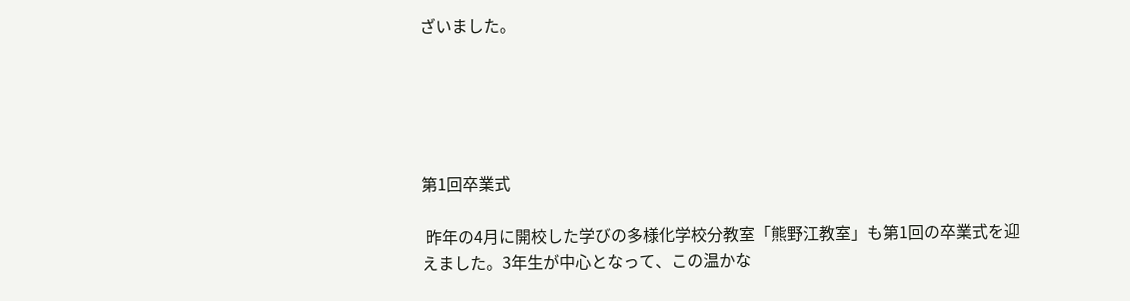ざいました。





第1回卒業式

 昨年の4月に開校した学びの多様化学校分教室「熊野江教室」も第1回の卒業式を迎えました。3年生が中心となって、この温かな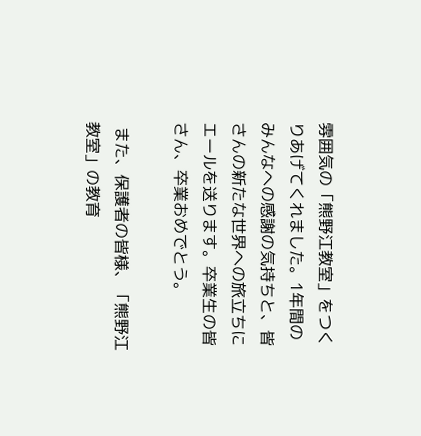雰囲気の「熊野江教室」をつくりあげてくれました。1年間のみんなへの感謝の気持ちと、皆さんの新たな世界への旅立ちにエールを送ります。卒業生の皆さん、卒業おめでとう。

 また、保護者の皆様、「熊野江教室」の教育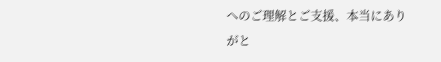へのご理解とご支援、本当にありがと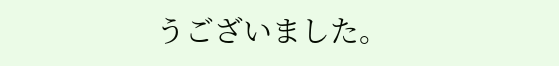うございました。